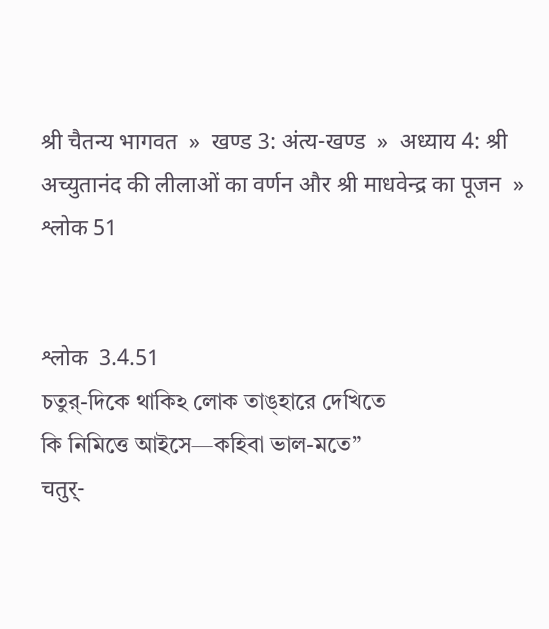श्री चैतन्य भागवत  »  खण्ड 3: अंत्य-खण्ड  »  अध्याय 4: श्री अच्युतानंद की लीलाओं का वर्णन और श्री माधवेन्द्र का पूजन  »  श्लोक 51


श्लोक  3.4.51
চতুর্-দিকে থাকিঽ লোক তাঙ্হারে দেখিতে
কি নিমিত্তে আইসে—কহিবা ভাল-মতে”
चतुर्-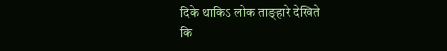दिके थाकिऽ लोक ताङ्हारे देखिते
कि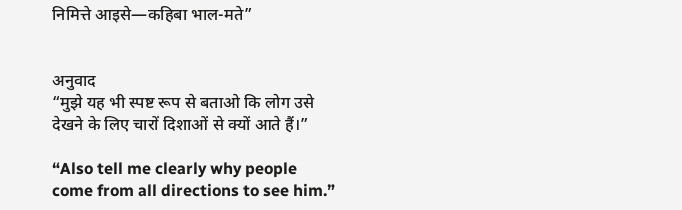निमित्ते आइसे—कहिबा भाल-मते”


अनुवाद
“मुझे यह भी स्पष्ट रूप से बताओ कि लोग उसे देखने के लिए चारों दिशाओं से क्यों आते हैं।”

“Also tell me clearly why people come from all directions to see him.”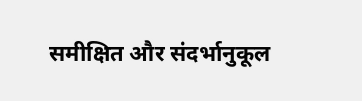समीक्षित और संदर्भानुकूल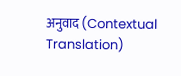अनुवाद (Contextual Translation)